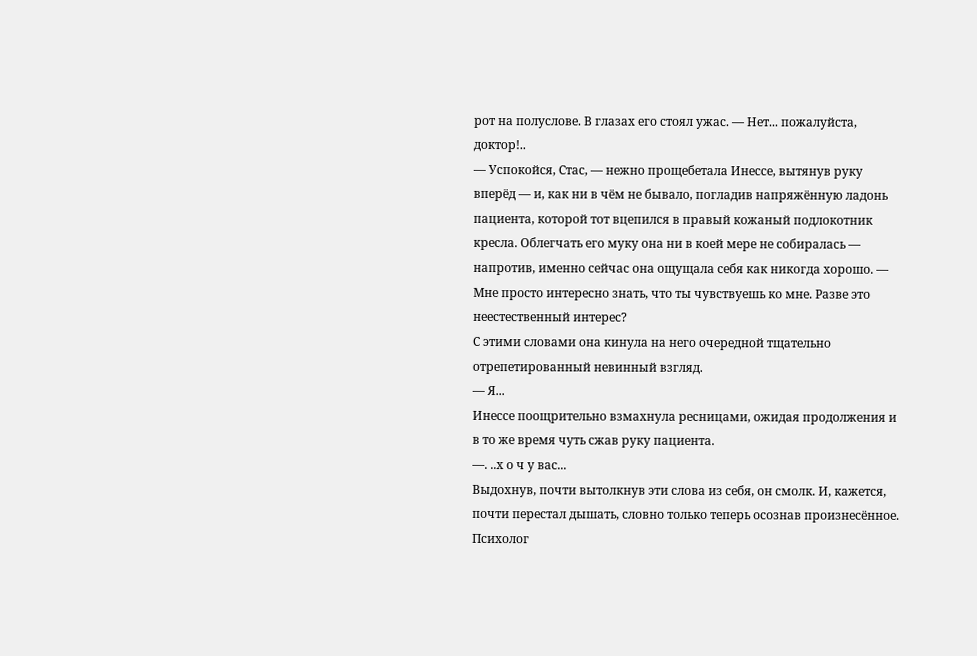рот на полуслове. В глазах его стоял ужас. — Нет... пожалуйста, доктор!..
— Успокойся, Стас, — нежно прощебетала Инессе, вытянув руку вперёд — и, как ни в чём не бывало, погладив напряжённую ладонь пациента, которой тот вцепился в правый кожаный подлокотник кресла. Облегчать его муку она ни в коей мере не собиралась — напротив, именно сейчас она ощущала себя как никогда хорошо. — Мне просто интересно знать, что ты чувствуешь ко мне. Разве это неестественный интерес?
С этими словами она кинула на него очередной тщательно отрепетированный невинный взгляд.
— Я...
Инессе поощрительно взмахнула ресницами, ожидая продолжения и в то же время чуть сжав руку пациента.
—. ..х о ч у вас...
Выдохнув, почти вытолкнув эти слова из себя, он смолк. И, кажется, почти перестал дышать, словно только теперь осознав произнесённое.
Психолог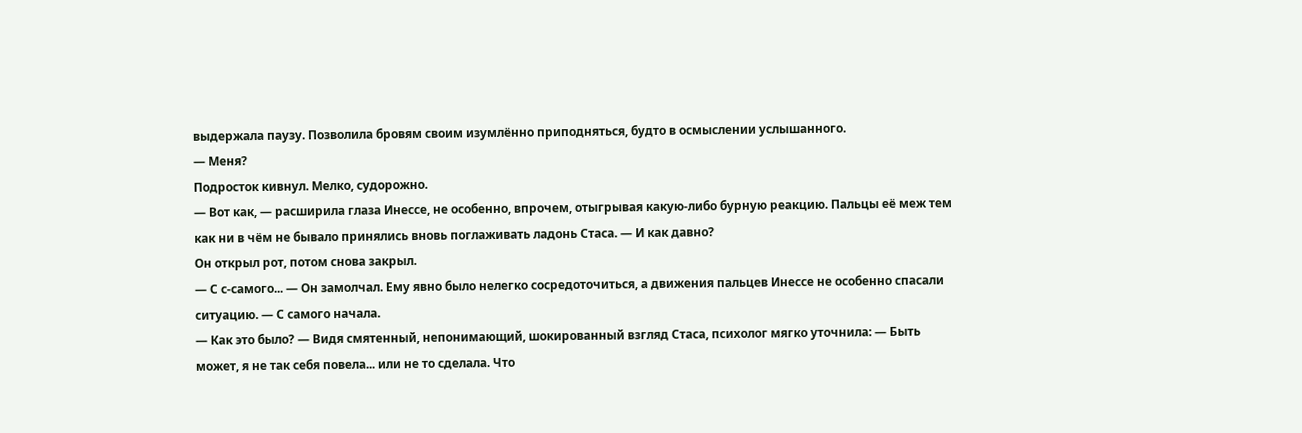выдержала паузу. Позволила бровям своим изумлённо приподняться, будто в осмыслении услышанного.
— Меня?
Подросток кивнул. Мелко, судорожно.
— Вот как, — расширила глаза Инессе, не особенно, впрочем, отыгрывая какую-либо бурную реакцию. Пальцы её меж тем как ни в чём не бывало принялись вновь поглаживать ладонь Стаса. — И как давно?
Он открыл рот, потом снова закрыл.
— С с-самого... — Он замолчал. Ему явно было нелегко сосредоточиться, а движения пальцев Инессе не особенно спасали ситуацию. — С самого начала.
— Как это было? — Видя смятенный, непонимающий, шокированный взгляд Стаса, психолог мягко уточнила: — Быть может, я не так себя повела... или не то сделала. Что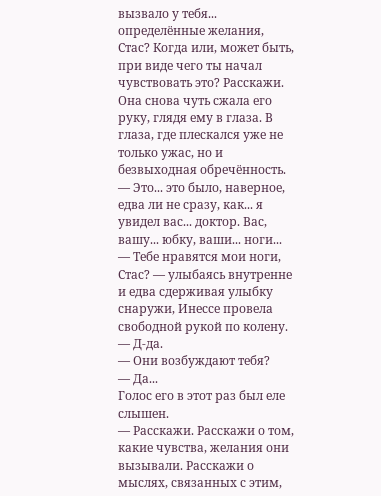вызвало у тебя... определённые желания, Стас? Когда или, может быть, при виде чего ты начал чувствовать это? Расскажи.
Она снова чуть сжала его руку, глядя ему в глаза. В глаза, где плескался уже не только ужас, но и безвыходная обречённость.
— Это... это было, наверное, едва ли не сразу, как... я увидел вас... доктор. Вас, вашу... юбку, ваши... ноги...
— Тебе нравятся мои ноги, Стас? — улыбаясь внутренне и едва сдерживая улыбку снаружи, Инессе провела свободной рукой по колену.
— Д-да.
— Они возбуждают тебя?
— Да...
Голос его в этот раз был еле слышен.
— Расскажи. Расскажи о том, какие чувства, желания они вызывали. Расскажи о мыслях, связанных с этим,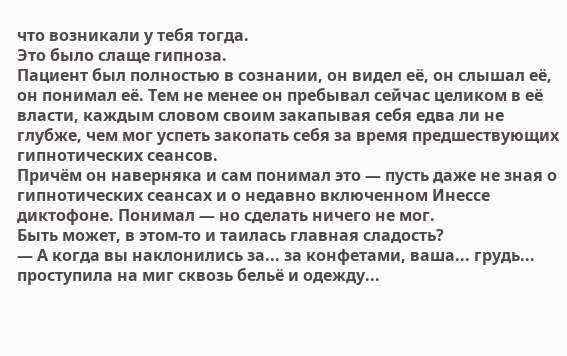что возникали у тебя тогда.
Это было слаще гипноза.
Пациент был полностью в сознании, он видел её, он слышал её, он понимал её. Тем не менее он пребывал сейчас целиком в её власти, каждым словом своим закапывая себя едва ли не глубже, чем мог успеть закопать себя за время предшествующих гипнотических сеансов.
Причём он наверняка и сам понимал это — пусть даже не зная о гипнотических сеансах и о недавно включенном Инессе диктофоне. Понимал — но сделать ничего не мог.
Быть может, в этом-то и таилась главная сладость?
— А когда вы наклонились за... за конфетами, ваша... грудь... проступила на миг сквозь бельё и одежду...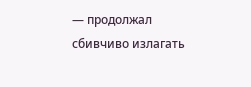— продолжал сбивчиво излагать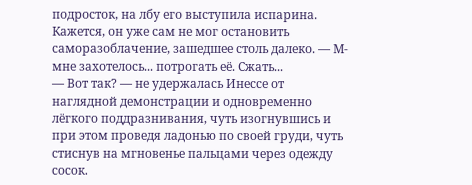подросток, на лбу его выступила испарина. Кажется, он уже сам не мог остановить саморазоблачение, зашедшее столь далеко. — М-мне захотелось... потрогать её. Сжать...
— Вот так? — не удержалась Инессе от наглядной демонстрации и одновременно лёгкого поддразнивания, чуть изогнувшись и при этом проведя ладонью по своей груди, чуть стиснув на мгновенье пальцами через одежду сосок.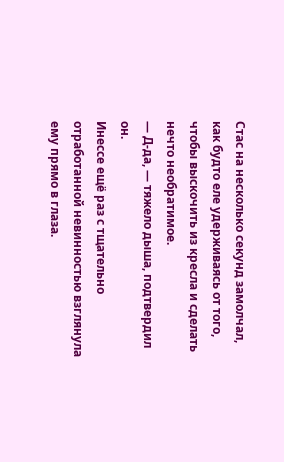Стас на несколько секунд замолчал, как будто еле удерживаясь от того, чтобы выскочить из кресла и сделать нечто необратимое.
— Д-да, — тяжело дыша, подтвердил он.
Инессе ещё раз с тщательно отработанной невинностью взглянула ему прямо в глаза.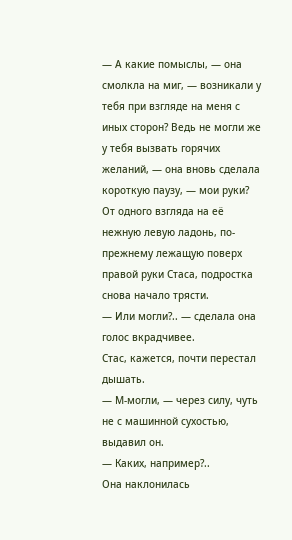— А какие помыслы, — она смолкла на миг, — возникали у тебя при взгляде на меня с иных сторон? Ведь не могли же у тебя вызвать горячих желаний, — она вновь сделала короткую паузу, — мои руки?
От одного взгляда на её нежную левую ладонь, по-прежнему лежащую поверх правой руки Стаса, подростка снова начало трясти.
— Или могли?.. — сделала она голос вкрадчивее.
Стас, кажется, почти перестал дышать.
— М-могли, — через силу, чуть не с машинной сухостью, выдавил он.
— Каких, например?..
Она наклонилась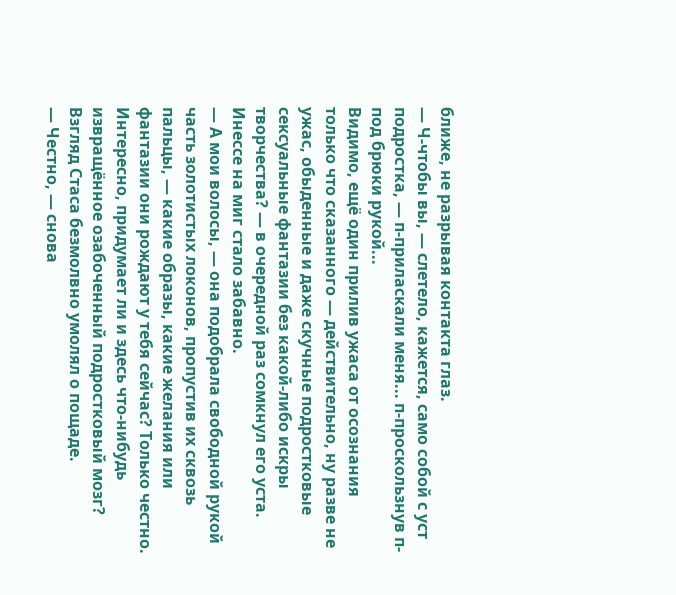ближе, не разрывая контакта глаз.
— Ч-чтобы вы, — слетело, кажется, само собой с уст подростка, — п-приласкали меня... п-проскользнув п-под брюки рукой...
Видимо, ещё один прилив ужаса от осознания только что сказанного — действительно, ну разве не ужас, обыденные и даже скучные подростковые сексуальные фантазии без какой-либо искры творчества? — в очередной раз сомкнул его уста.
Инессе на миг стало забавно.
— А мои волосы, — она подобрала свободной рукой часть золотистых локонов, пропустив их сквозь пальцы, — какие образы, какие желания или фантазии они рождают у тебя сейчас? Только честно.
Интересно, придумает ли и здесь что-нибудь извращённое озабоченный подростковый мозг?
Взгляд Стаса безмолвно умолял о пощаде.
— Честно, — снова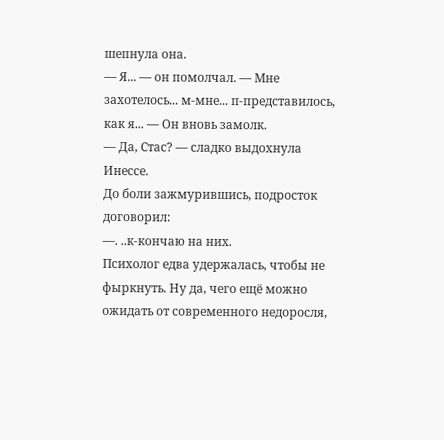шепнула она.
— Я... — он помолчал. — Мне захотелось... м-мне... п-представилось, как я... — Он вновь замолк.
— Да, Стас? — сладко выдохнула Инессе.
До боли зажмурившись, подросток договорил:
—. ..к-кончаю на них.
Психолог едва удержалась, чтобы не фыркнуть. Ну да, чего ещё можно ожидать от современного недоросля,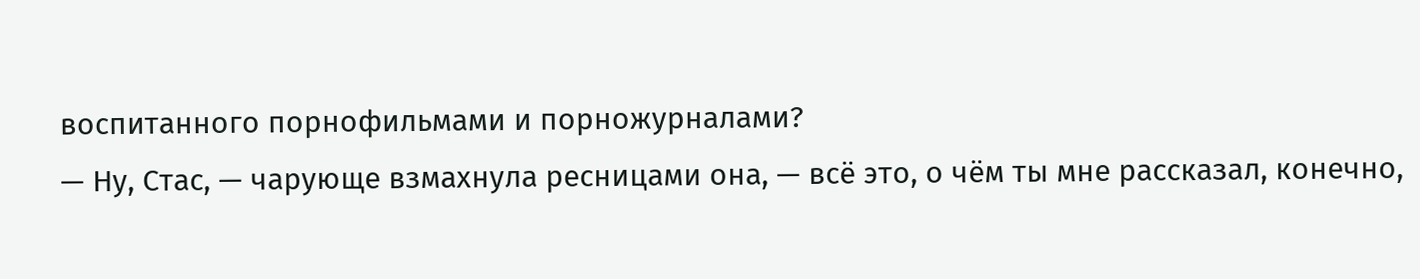воспитанного порнофильмами и порножурналами?
— Ну, Стас, — чарующе взмахнула ресницами она, — всё это, о чём ты мне рассказал, конечно,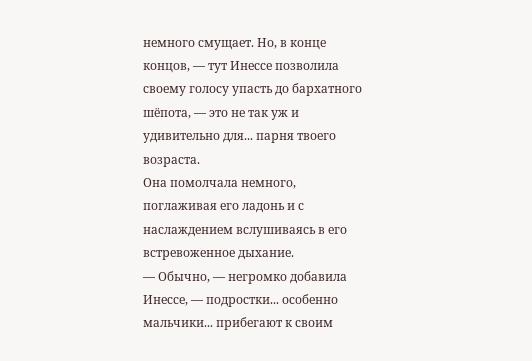немного смущает. Но, в конце концов, — тут Инессе позволила своему голосу упасть до бархатного шёпота, — это не так уж и удивительно для... парня твоего возраста.
Она помолчала немного, поглаживая его ладонь и с наслаждением вслушиваясь в его встревоженное дыхание.
— Обычно, — негромко добавила Инессе, — подростки... особенно мальчики... прибегают к своим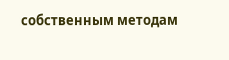собственным методам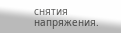снятия напряжения.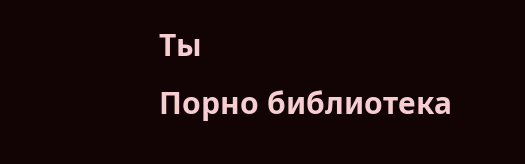Ты
Порно библиотека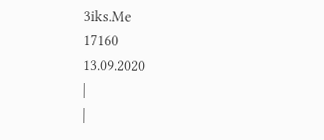3iks.Me
17160
13.09.2020
|
|